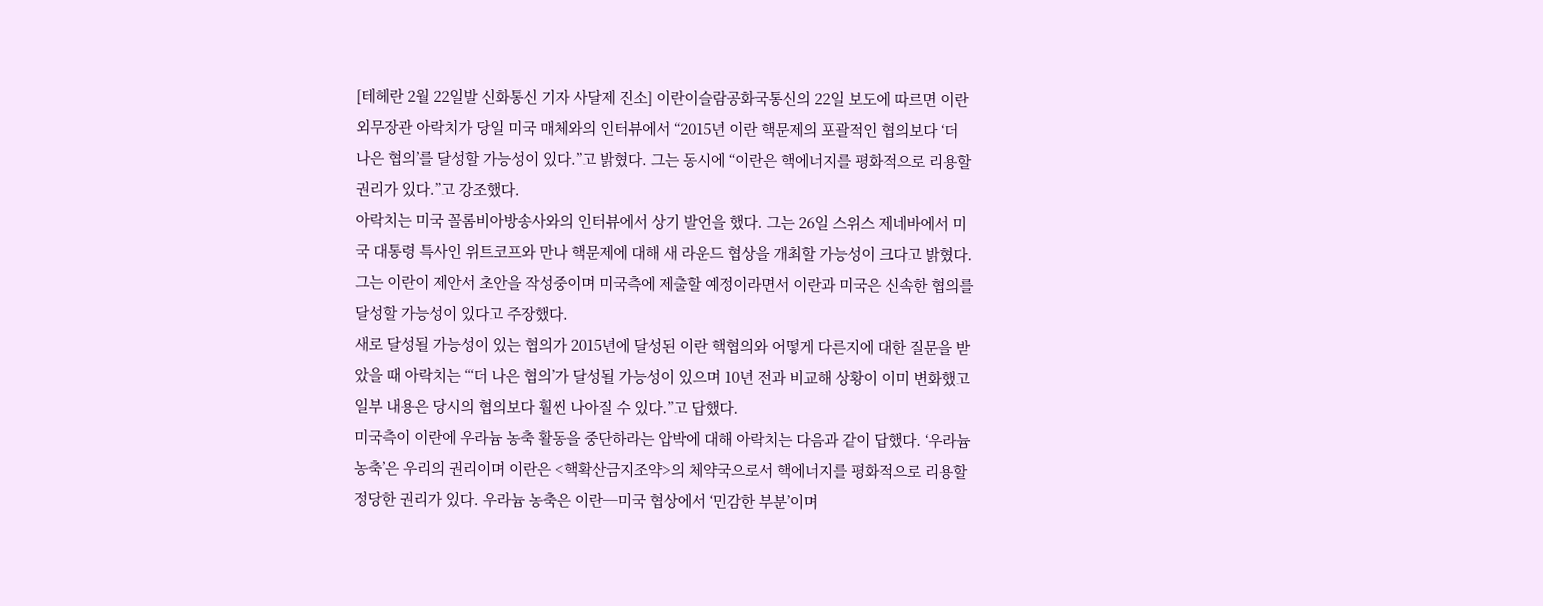[테헤란 2월 22일발 신화통신 기자 사달제 진소] 이란이슬람공화국통신의 22일 보도에 따르면 이란 외무장관 아락치가 당일 미국 매체와의 인터뷰에서 “2015년 이란 핵문제의 포괄적인 협의보다 ‘더 나은 협의’를 달성할 가능성이 있다.”고 밝혔다. 그는 동시에 “이란은 핵에너지를 평화적으로 리용할 권리가 있다.”고 강조했다.
아락치는 미국 꼴롬비아방송사와의 인터뷰에서 상기 발언을 했다. 그는 26일 스위스 제네바에서 미국 대통령 특사인 위트코프와 만나 핵문제에 대해 새 라운드 협상을 개최할 가능성이 크다고 밝혔다. 그는 이란이 제안서 초안을 작성중이며 미국측에 제출할 예정이라면서 이란과 미국은 신속한 협의를 달성할 가능성이 있다고 주장했다.
새로 달성될 가능성이 있는 협의가 2015년에 달성된 이란 핵협의와 어떻게 다른지에 대한 질문을 받았을 때 아락치는 “‘더 나은 협의’가 달성될 가능성이 있으며 10년 전과 비교해 상황이 이미 변화했고 일부 내용은 당시의 협의보다 훨씬 나아질 수 있다.”고 답했다.
미국측이 이란에 우라늄 농축 활동을 중단하라는 압박에 대해 아락치는 다음과 같이 답했다. ‘우라늄 농축’은 우리의 권리이며 이란은 <핵확산금지조약>의 체약국으로서 핵에너지를 평화적으로 리용할 정당한 권리가 있다. 우라늄 농축은 이란─미국 협상에서 ‘민감한 부분’이며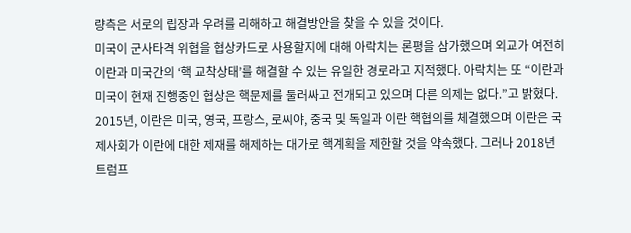량측은 서로의 립장과 우려를 리해하고 해결방안을 찾을 수 있을 것이다.
미국이 군사타격 위협을 협상카드로 사용할지에 대해 아락치는 론평을 삼가했으며 외교가 여전히 이란과 미국간의 ‘핵 교착상태’를 해결할 수 있는 유일한 경로라고 지적했다. 아락치는 또 “이란과 미국이 현재 진행중인 협상은 핵문제를 둘러싸고 전개되고 있으며 다른 의제는 없다.”고 밝혔다.
2015년, 이란은 미국, 영국, 프랑스, 로씨야, 중국 및 독일과 이란 핵협의를 체결했으며 이란은 국제사회가 이란에 대한 제재를 해제하는 대가로 핵계획을 제한할 것을 약속했다. 그러나 2018년 트럼프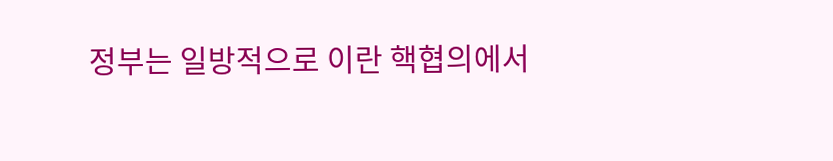정부는 일방적으로 이란 핵협의에서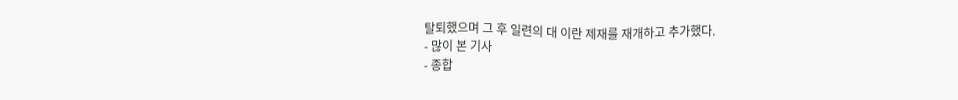탈퇴했으며 그 후 일련의 대 이란 제재를 재개하고 추가했다.
- 많이 본 기사
- 종합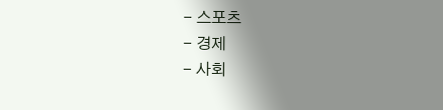- 스포츠
- 경제
- 사회